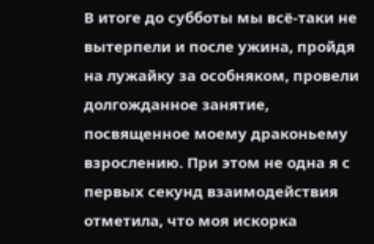В итоге до субботы мы всё-таки не вытерпели и после ужина, пройдя на лужайку за особняком, провели долгожданное занятие, посвященное моему драконьему взрослению. При этом не одна я с первых секунд взаимодействия отметила, что моя искорка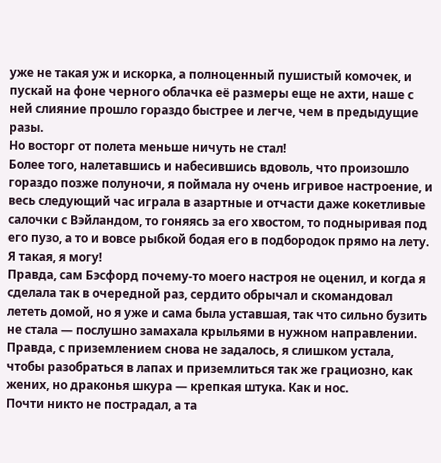уже не такая уж и искорка, а полноценный пушистый комочек, и пускай на фоне черного облачка её размеры еще не ахти, наше с ней слияние прошло гораздо быстрее и легче, чем в предыдущие разы.
Но восторг от полета меньше ничуть не стал!
Более того, налетавшись и набесившись вдоволь, что произошло гораздо позже полуночи, я поймала ну очень игривое настроение, и весь следующий час играла в азартные и отчасти даже кокетливые салочки с Вэйландом, то гоняясь за его хвостом, то подныривая под его пузо, а то и вовсе рыбкой бодая его в подбородок прямо на лету.
Я такая, я могу!
Правда, сам Бэсфорд почему-то моего настроя не оценил, и когда я сделала так в очередной раз, сердито обрычал и скомандовал лететь домой, но я уже и сама была уставшая, так что сильно бузить не стала — послушно замахала крыльями в нужном направлении.
Правда, с приземлением снова не задалось, я слишком устала, чтобы разобраться в лапах и приземлиться так же грациозно, как жених, но драконья шкура — крепкая штука. Как и нос.
Почти никто не пострадал, а та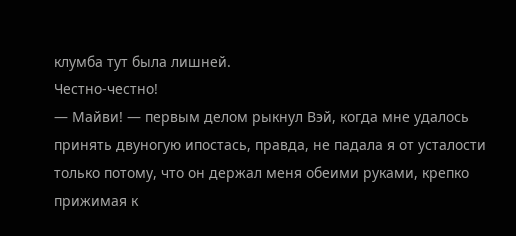клумба тут была лишней.
Честно-честно!
— Майви! — первым делом рыкнул Вэй, когда мне удалось принять двуногую ипостась, правда, не падала я от усталости только потому, что он держал меня обеими руками, крепко прижимая к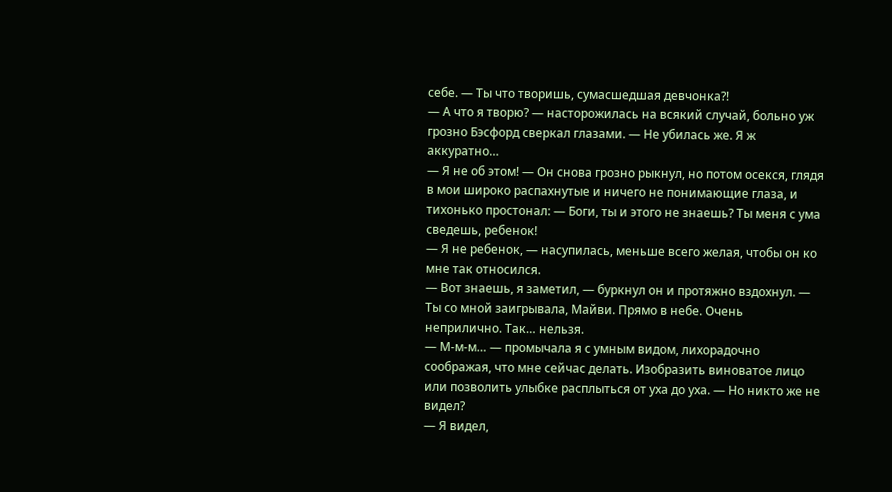себе. — Ты что творишь, сумасшедшая девчонка?!
— А что я творю? — насторожилась на всякий случай, больно уж грозно Бэсфорд сверкал глазами. — Не убилась же. Я ж аккуратно…
— Я не об этом! — Он снова грозно рыкнул, но потом осекся, глядя в мои широко распахнутые и ничего не понимающие глаза, и тихонько простонал: — Боги, ты и этого не знаешь? Ты меня с ума сведешь, ребенок!
— Я не ребенок, — насупилась, меньше всего желая, чтобы он ко мне так относился.
— Вот знаешь, я заметил, — буркнул он и протяжно вздохнул. — Ты со мной заигрывала, Майви. Прямо в небе. Очень неприлично. Так… нельзя.
— М-м-м… — промычала я с умным видом, лихорадочно соображая, что мне сейчас делать. Изобразить виноватое лицо или позволить улыбке расплыться от уха до уха. — Но никто же не видел?
— Я видел,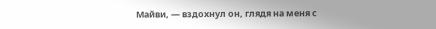Майви, — вздохнул он, глядя на меня с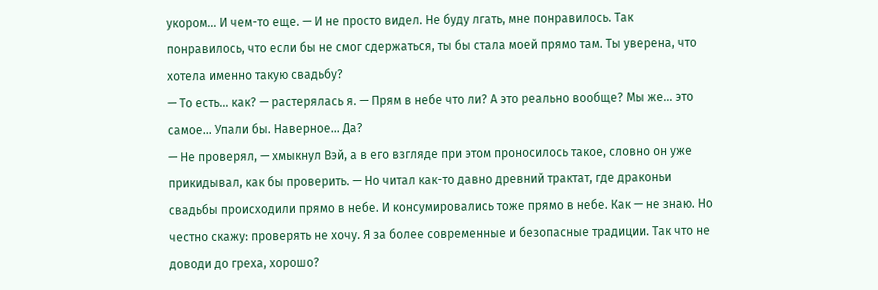укором… И чем-то еще. — И не просто видел. Не буду лгать, мне понравилось. Так понравилось, что если бы не смог сдержаться, ты бы стала моей прямо там. Ты уверена, что хотела именно такую свадьбу?
— То есть… как? — растерялась я. — Прям в небе что ли? А это реально вообще? Мы же… это самое… Упали бы. Наверное… Да?
— Не проверял, — хмыкнул Вэй, а в его взгляде при этом проносилось такое, словно он уже прикидывал, как бы проверить. — Но читал как-то давно древний трактат, где драконьи свадьбы происходили прямо в небе. И консумировались тоже прямо в небе. Как — не знаю. Но честно скажу: проверять не хочу. Я за более современные и безопасные традиции. Так что не доводи до греха, хорошо?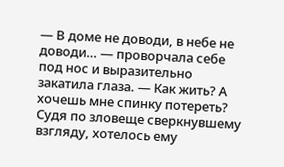— В доме не доводи, в небе не доводи… — проворчала себе под нос и выразительно закатила глаза. — Как жить? А хочешь мне спинку потереть?
Судя по зловеще сверкнувшему взгляду, хотелось ему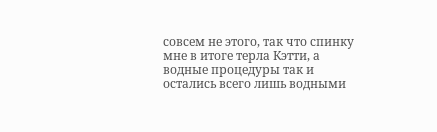совсем не этого, так что спинку мне в итоге терла Кэтти, а водные процедуры так и остались всего лишь водными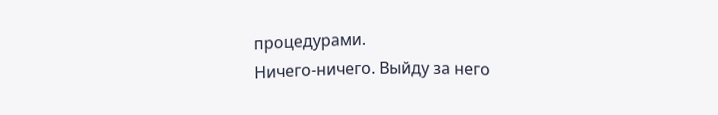процедурами.
Ничего-ничего. Выйду за него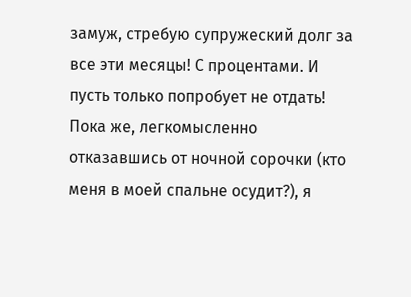замуж, стребую супружеский долг за все эти месяцы! С процентами. И пусть только попробует не отдать!
Пока же, легкомысленно отказавшись от ночной сорочки (кто меня в моей спальне осудит?), я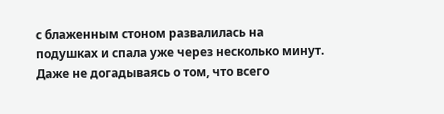с блаженным стоном развалилась на подушках и спала уже через несколько минут.
Даже не догадываясь о том, что всего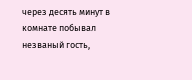через десять минут в комнате побывал незваный гость,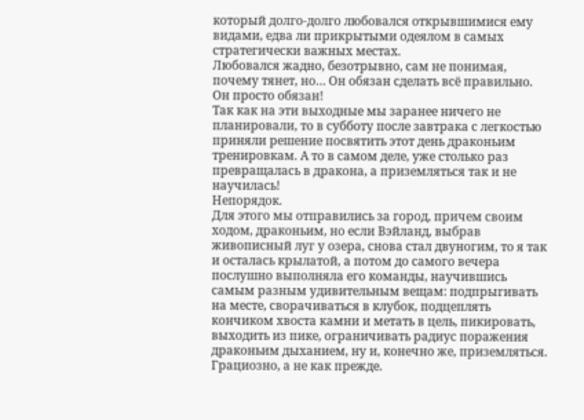который долго-долго любовался открывшимися ему видами, едва ли прикрытыми одеялом в самых стратегически важных местах.
Любовался жадно, безотрывно, сам не понимая, почему тянет, но… Он обязан сделать всё правильно. Он просто обязан!
Так как на эти выходные мы заранее ничего не планировали, то в субботу после завтрака с легкостью приняли решение посвятить этот день драконьим тренировкам. А то в самом деле, уже столько раз превращалась в дракона, а приземляться так и не научилась!
Непорядок.
Для этого мы отправились за город, причем своим ходом, драконьим, но если Вэйланд, выбрав живописный луг у озера, снова стал двуногим, то я так и осталась крылатой, а потом до самого вечера послушно выполняла его команды, научившись самым разным удивительным вещам: подпрыгивать на месте, сворачиваться в клубок, подцеплять кончиком хвоста камни и метать в цель, пикировать, выходить из пике, ограничивать радиус поражения драконьим дыханием, ну и, конечно же, приземляться.
Грациозно, а не как прежде.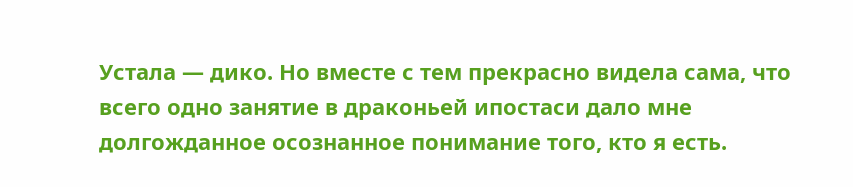Устала — дико. Но вместе с тем прекрасно видела сама, что всего одно занятие в драконьей ипостаси дало мне долгожданное осознанное понимание того, кто я есть.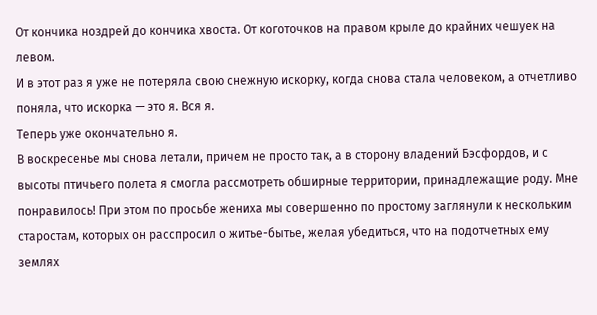От кончика ноздрей до кончика хвоста. От коготочков на правом крыле до крайних чешуек на левом.
И в этот раз я уже не потеряла свою снежную искорку, когда снова стала человеком, а отчетливо поняла, что искорка — это я. Вся я.
Теперь уже окончательно я.
В воскресенье мы снова летали, причем не просто так, а в сторону владений Бэсфордов, и с высоты птичьего полета я смогла рассмотреть обширные территории, принадлежащие роду. Мне понравилось! При этом по просьбе жениха мы совершенно по простому заглянули к нескольким старостам, которых он расспросил о житье-бытье, желая убедиться, что на подотчетных ему землях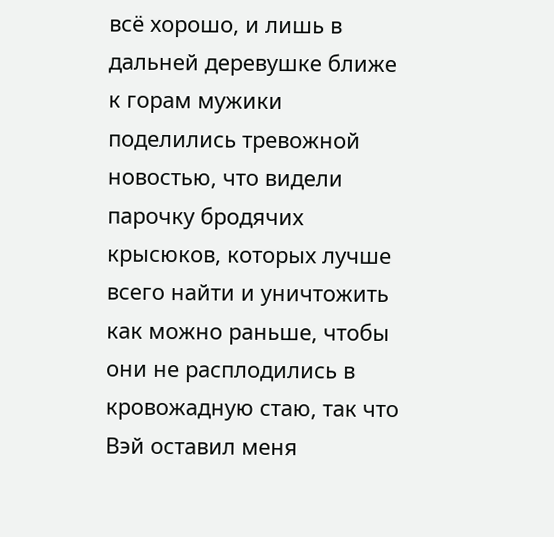всё хорошо, и лишь в дальней деревушке ближе к горам мужики поделились тревожной новостью, что видели парочку бродячих крысюков, которых лучше всего найти и уничтожить как можно раньше, чтобы они не расплодились в кровожадную стаю, так что Вэй оставил меня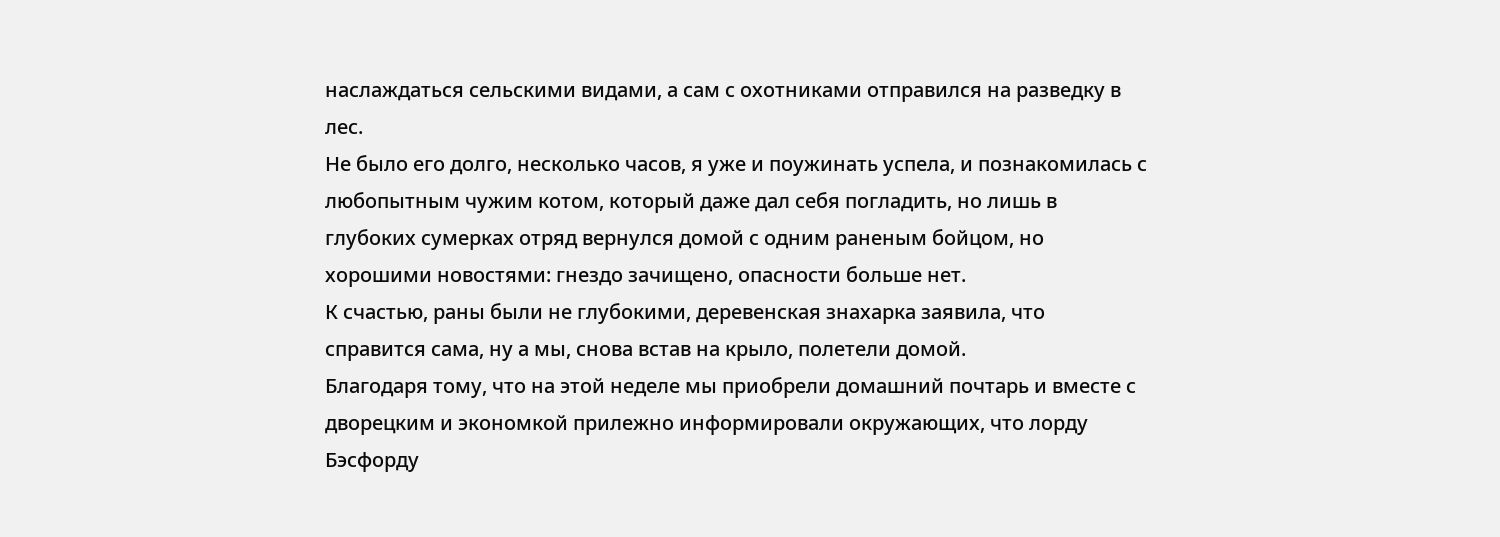наслаждаться сельскими видами, а сам с охотниками отправился на разведку в лес.
Не было его долго, несколько часов, я уже и поужинать успела, и познакомилась с любопытным чужим котом, который даже дал себя погладить, но лишь в глубоких сумерках отряд вернулся домой с одним раненым бойцом, но хорошими новостями: гнездо зачищено, опасности больше нет.
К счастью, раны были не глубокими, деревенская знахарка заявила, что справится сама, ну а мы, снова встав на крыло, полетели домой.
Благодаря тому, что на этой неделе мы приобрели домашний почтарь и вместе с дворецким и экономкой прилежно информировали окружающих, что лорду Бэсфорду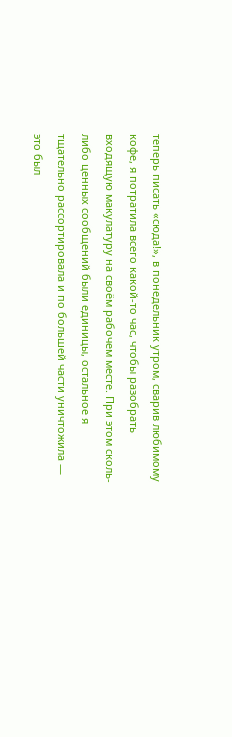теперь писать «сюда!», в понедельник утром, сварив любимому кофе, я потратила всего какой-то час, чтобы разобрать входящую макулатуру на своём рабочем месте. При этом сколь-либо ценных сообщений были единицы, остальное я тщательно рассортировала и по большей части уничтожила — это был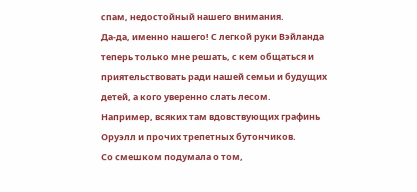спам, недостойный нашего внимания.
Да-да, именно нашего! С легкой руки Вэйланда теперь только мне решать, с кем общаться и приятельствовать ради нашей семьи и будущих детей, а кого уверенно слать лесом.
Например, всяких там вдовствующих графинь Оруэлл и прочих трепетных бутончиков.
Со смешком подумала о том,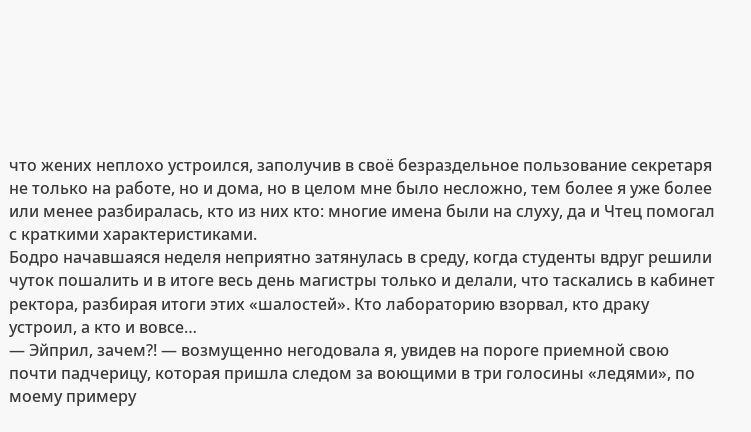что жених неплохо устроился, заполучив в своё безраздельное пользование секретаря не только на работе, но и дома, но в целом мне было несложно, тем более я уже более или менее разбиралась, кто из них кто: многие имена были на слуху, да и Чтец помогал с краткими характеристиками.
Бодро начавшаяся неделя неприятно затянулась в среду, когда студенты вдруг решили чуток пошалить и в итоге весь день магистры только и делали, что таскались в кабинет ректора, разбирая итоги этих «шалостей». Кто лабораторию взорвал, кто драку устроил, а кто и вовсе…
— Эйприл, зачем?! — возмущенно негодовала я, увидев на пороге приемной свою почти падчерицу, которая пришла следом за воющими в три голосины «ледями», по моему примеру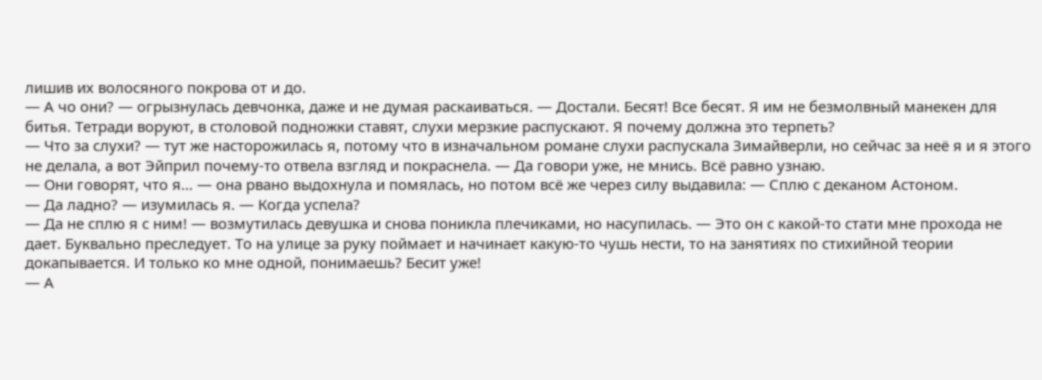лишив их волосяного покрова от и до.
— А чо они? — огрызнулась девчонка, даже и не думая раскаиваться. — Достали. Бесят! Все бесят. Я им не безмолвный манекен для битья. Тетради воруют, в столовой подножки ставят, слухи мерзкие распускают. Я почему должна это терпеть?
— Что за слухи? — тут же насторожилась я, потому что в изначальном романе слухи распускала Зимайверли, но сейчас за неё я и я этого не делала, а вот Эйприл почему-то отвела взгляд и покраснела. — Да говори уже, не мнись. Всё равно узнаю.
— Они говорят, что я… — она рвано выдохнула и помялась, но потом всё же через силу выдавила: — Сплю с деканом Астоном.
— Да ладно? — изумилась я. — Когда успела?
— Да не сплю я с ним! — возмутилась девушка и снова поникла плечиками, но насупилась. — Это он с какой-то стати мне прохода не дает. Буквально преследует. То на улице за руку поймает и начинает какую-то чушь нести, то на занятиях по стихийной теории докапывается. И только ко мне одной, понимаешь? Бесит уже!
— А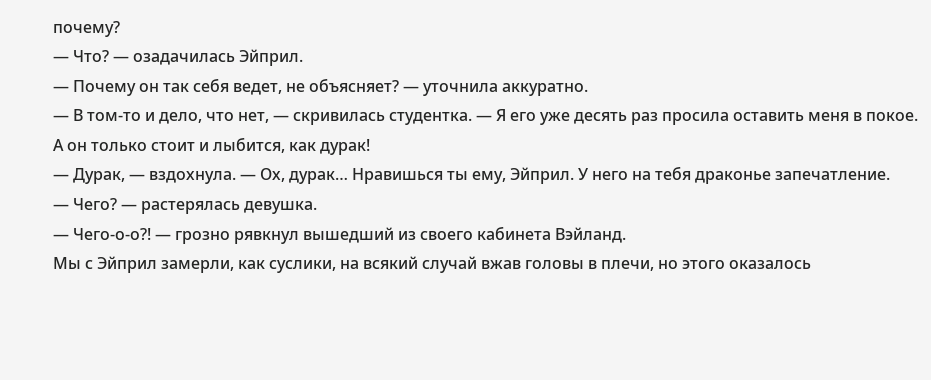почему?
— Что? — озадачилась Эйприл.
— Почему он так себя ведет, не объясняет? — уточнила аккуратно.
— В том-то и дело, что нет, — скривилась студентка. — Я его уже десять раз просила оставить меня в покое. А он только стоит и лыбится, как дурак!
— Дурак, — вздохнула. — Ох, дурак… Нравишься ты ему, Эйприл. У него на тебя драконье запечатление.
— Чего? — растерялась девушка.
— Чего-о-о?! — грозно рявкнул вышедший из своего кабинета Вэйланд.
Мы с Эйприл замерли, как суслики, на всякий случай вжав головы в плечи, но этого оказалось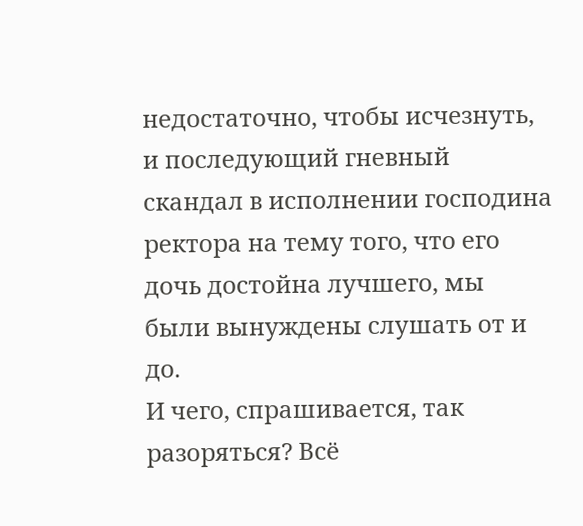недостаточно, чтобы исчезнуть, и последующий гневный скандал в исполнении господина ректора на тему того, что его дочь достойна лучшего, мы были вынуждены слушать от и до.
И чего, спрашивается, так разоряться? Всё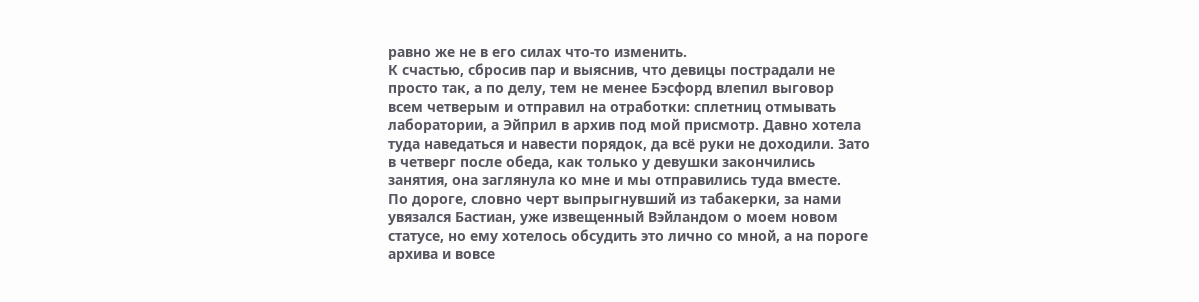равно же не в его силах что-то изменить.
К счастью, сбросив пар и выяснив, что девицы пострадали не просто так, а по делу, тем не менее Бэсфорд влепил выговор всем четверым и отправил на отработки: сплетниц отмывать лаборатории, а Эйприл в архив под мой присмотр. Давно хотела туда наведаться и навести порядок, да всё руки не доходили. Зато в четверг после обеда, как только у девушки закончились занятия, она заглянула ко мне и мы отправились туда вместе.
По дороге, словно черт выпрыгнувший из табакерки, за нами увязался Бастиан, уже извещенный Вэйландом о моем новом статусе, но ему хотелось обсудить это лично со мной, а на пороге архива и вовсе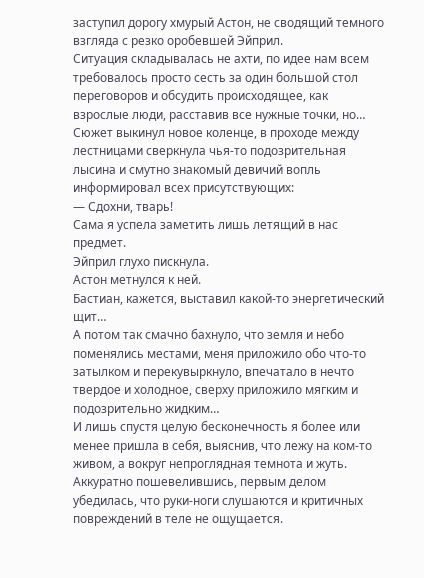заступил дорогу хмурый Астон, не сводящий темного взгляда с резко оробевшей Эйприл.
Ситуация складывалась не ахти, по идее нам всем требовалось просто сесть за один большой стол переговоров и обсудить происходящее, как взрослые люди, расставив все нужные точки, но…
Сюжет выкинул новое коленце, в проходе между лестницами сверкнула чья-то подозрительная лысина и смутно знакомый девичий вопль информировал всех присутствующих:
— Сдохни, тварь!
Сама я успела заметить лишь летящий в нас предмет.
Эйприл глухо пискнула.
Астон метнулся к ней.
Бастиан, кажется, выставил какой-то энергетический щит…
А потом так смачно бахнуло, что земля и небо поменялись местами, меня приложило обо что-то затылком и перекувыркнуло, впечатало в нечто твердое и холодное, сверху приложило мягким и подозрительно жидким…
И лишь спустя целую бесконечность я более или менее пришла в себя, выяснив, что лежу на ком-то живом, а вокруг непроглядная темнота и жуть.
Аккуратно пошевелившись, первым делом убедилась, что руки-ноги слушаются и критичных повреждений в теле не ощущается.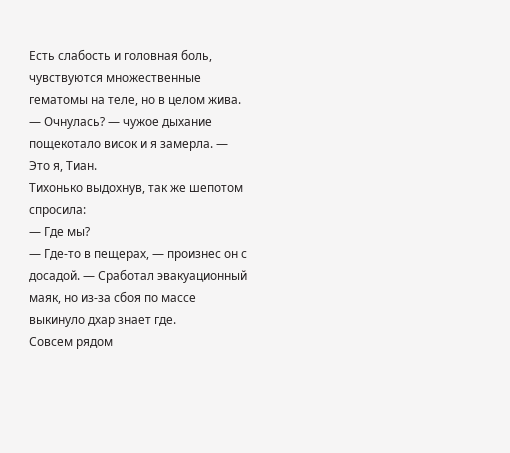Есть слабость и головная боль, чувствуются множественные гематомы на теле, но в целом жива.
— Очнулась? — чужое дыхание пощекотало висок и я замерла. — Это я, Тиан.
Тихонько выдохнув, так же шепотом спросила:
— Где мы?
— Где-то в пещерах, — произнес он с досадой. — Сработал эвакуационный маяк, но из-за сбоя по массе выкинуло дхар знает где.
Совсем рядом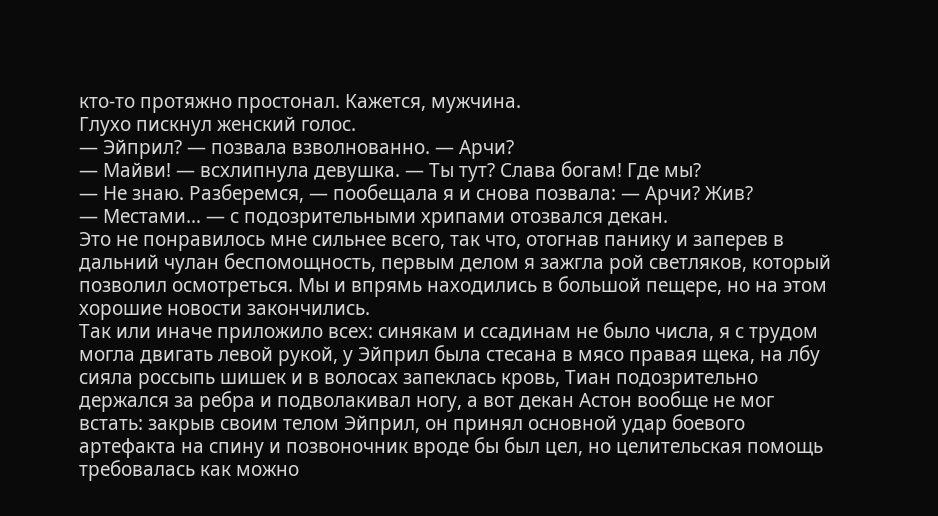кто-то протяжно простонал. Кажется, мужчина.
Глухо пискнул женский голос.
— Эйприл? — позвала взволнованно. — Арчи?
— Майви! — всхлипнула девушка. — Ты тут? Слава богам! Где мы?
— Не знаю. Разберемся, — пообещала я и снова позвала: — Арчи? Жив?
— Местами… — с подозрительными хрипами отозвался декан.
Это не понравилось мне сильнее всего, так что, отогнав панику и заперев в дальний чулан беспомощность, первым делом я зажгла рой светляков, который позволил осмотреться. Мы и впрямь находились в большой пещере, но на этом хорошие новости закончились.
Так или иначе приложило всех: синякам и ссадинам не было числа, я с трудом могла двигать левой рукой, у Эйприл была стесана в мясо правая щека, на лбу сияла россыпь шишек и в волосах запеклась кровь, Тиан подозрительно держался за ребра и подволакивал ногу, а вот декан Астон вообще не мог встать: закрыв своим телом Эйприл, он принял основной удар боевого артефакта на спину и позвоночник вроде бы был цел, но целительская помощь требовалась как можно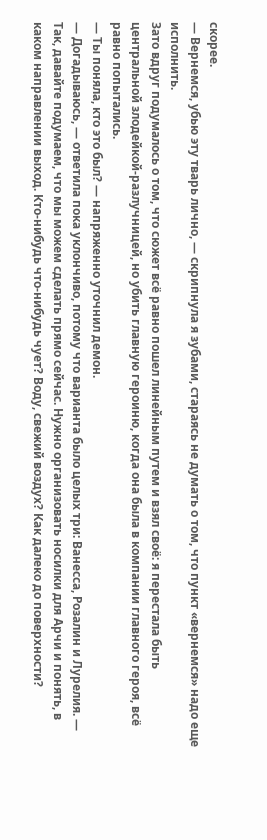скорее.
— Вернемся, убью эту тварь лично, — скрипнула я зубами, стараясь не думать о том, что пункт «вернемся» надо еще исполнить.
Зато вдруг подумалось о том, что сюжет всё равно пошел линейным путем и взял своё: я перестала быть центральной злодейкой-разлучницей, но убить главную героиню, когда она была в компании главного героя, всё равно попытались.
— Ты поняла, кто это был? — напряженно уточнил демон.
— Догадываюсь, — ответила пока уклончиво, потому что варианта было целых три: Ванесса, Розалин и Лурелия. — Так, давайте подумаем, что мы можем сделать прямо сейчас. Нужно организовать носилки для Арчи и понять, в каком направлении выход. Кто-нибудь что-нибудь чует? Воду, свежий воздух? Как далеко до поверхности?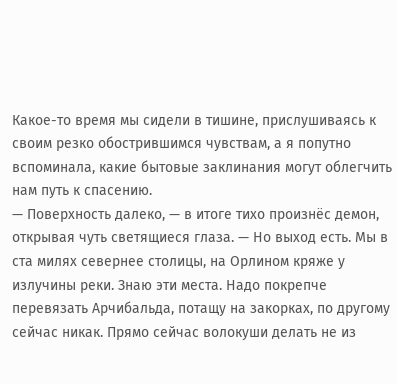Какое-то время мы сидели в тишине, прислушиваясь к своим резко обострившимся чувствам, а я попутно вспоминала, какие бытовые заклинания могут облегчить нам путь к спасению.
— Поверхность далеко, — в итоге тихо произнёс демон, открывая чуть светящиеся глаза. — Но выход есть. Мы в ста милях севернее столицы, на Орлином кряже у излучины реки. Знаю эти места. Надо покрепче перевязать Арчибальда, потащу на закорках, по другому сейчас никак. Прямо сейчас волокуши делать не из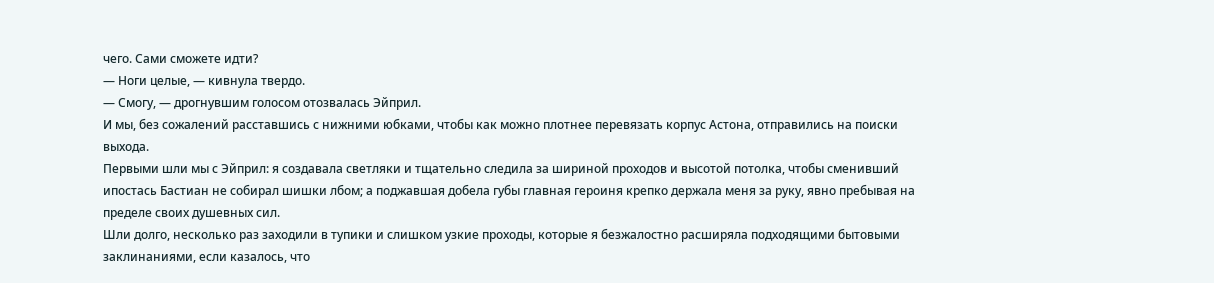чего. Сами сможете идти?
— Ноги целые, — кивнула твердо.
— Смогу, — дрогнувшим голосом отозвалась Эйприл.
И мы, без сожалений расставшись с нижними юбками, чтобы как можно плотнее перевязать корпус Астона, отправились на поиски выхода.
Первыми шли мы с Эйприл: я создавала светляки и тщательно следила за шириной проходов и высотой потолка, чтобы сменивший ипостась Бастиан не собирал шишки лбом; а поджавшая добела губы главная героиня крепко держала меня за руку, явно пребывая на пределе своих душевных сил.
Шли долго, несколько раз заходили в тупики и слишком узкие проходы, которые я безжалостно расширяла подходящими бытовыми заклинаниями, если казалось, что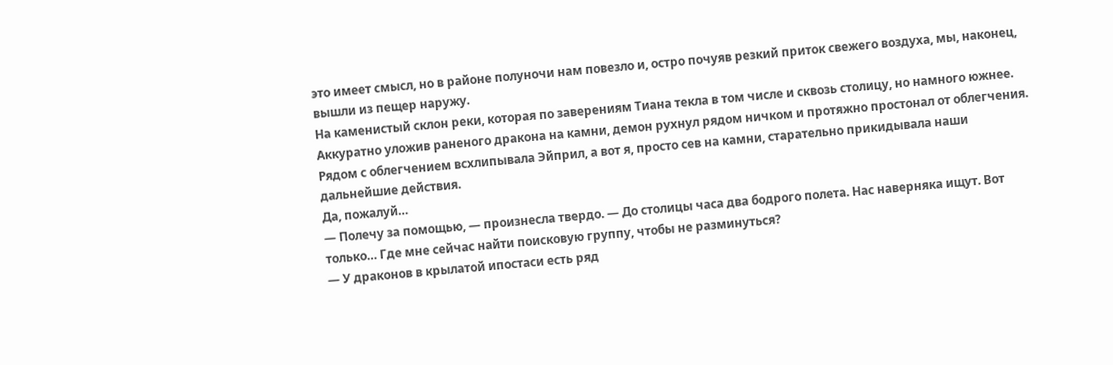это имеет смысл, но в районе полуночи нам повезло и, остро почуяв резкий приток свежего воздуха, мы, наконец, вышли из пещер наружу.
На каменистый склон реки, которая по заверениям Тиана текла в том числе и сквозь столицу, но намного южнее.
Аккуратно уложив раненого дракона на камни, демон рухнул рядом ничком и протяжно простонал от облегчения. Рядом с облегчением всхлипывала Эйприл, а вот я, просто сев на камни, старательно прикидывала наши дальнейшие действия.
Да, пожалуй…
— Полечу за помощью, — произнесла твердо. — До столицы часа два бодрого полета. Нас наверняка ищут. Вот только… Где мне сейчас найти поисковую группу, чтобы не разминуться?
— У драконов в крылатой ипостаси есть ряд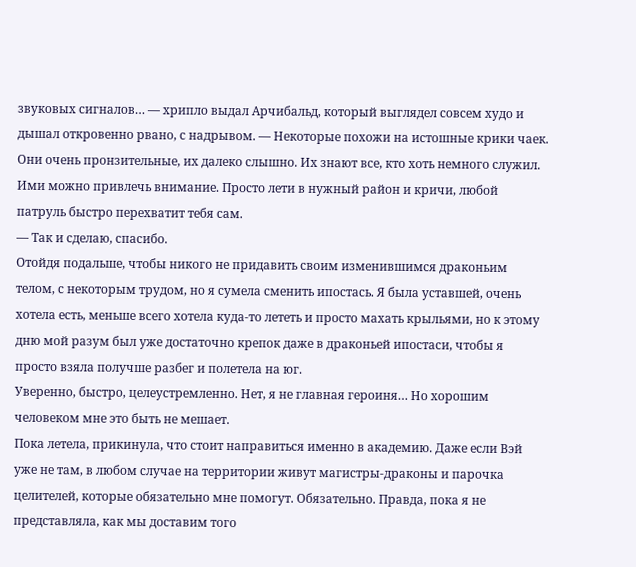звуковых сигналов… — хрипло выдал Арчибальд, который выглядел совсем худо и дышал откровенно рвано, с надрывом. — Некоторые похожи на истошные крики чаек. Они очень пронзительные, их далеко слышно. Их знают все, кто хоть немного служил. Ими можно привлечь внимание. Просто лети в нужный район и кричи, любой патруль быстро перехватит тебя сам.
— Так и сделаю, спасибо.
Отойдя подальше, чтобы никого не придавить своим изменившимся драконьим телом, с некоторым трудом, но я сумела сменить ипостась. Я была уставшей, очень хотела есть, меньше всего хотела куда-то лететь и просто махать крыльями, но к этому дню мой разум был уже достаточно крепок даже в драконьей ипостаси, чтобы я просто взяла получше разбег и полетела на юг.
Уверенно, быстро, целеустремленно. Нет, я не главная героиня… Но хорошим человеком мне это быть не мешает.
Пока летела, прикинула, что стоит направиться именно в академию. Даже если Вэй уже не там, в любом случае на территории живут магистры-драконы и парочка целителей, которые обязательно мне помогут. Обязательно. Правда, пока я не представляла, как мы доставим того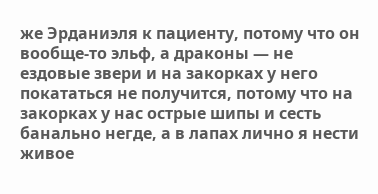же Эрданиэля к пациенту, потому что он вообще-то эльф, а драконы — не ездовые звери и на закорках у него покататься не получится, потому что на закорках у нас острые шипы и сесть банально негде, а в лапах лично я нести живое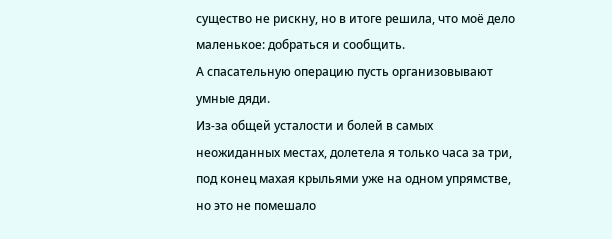существо не рискну, но в итоге решила, что моё дело маленькое: добраться и сообщить.
А спасательную операцию пусть организовывают умные дяди.
Из-за общей усталости и болей в самых неожиданных местах, долетела я только часа за три, под конец махая крыльями уже на одном упрямстве, но это не помешало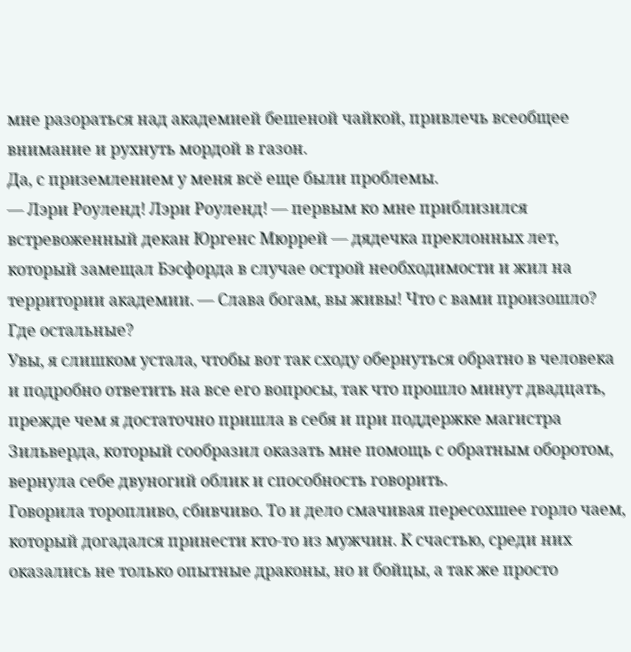мне разораться над академией бешеной чайкой, привлечь всеобщее внимание и рухнуть мордой в газон.
Да, с приземлением у меня всё еще были проблемы.
— Лэри Роуленд! Лэри Роуленд! — первым ко мне приблизился встревоженный декан Юргенс Мюррей — дядечка преклонных лет, который замещал Бэсфорда в случае острой необходимости и жил на территории академии. — Слава богам, вы живы! Что с вами произошло? Где остальные?
Увы, я слишком устала, чтобы вот так сходу обернуться обратно в человека и подробно ответить на все его вопросы, так что прошло минут двадцать, прежде чем я достаточно пришла в себя и при поддержке магистра Зильверда, который сообразил оказать мне помощь с обратным оборотом, вернула себе двуногий облик и способность говорить.
Говорила торопливо, сбивчиво. То и дело смачивая пересохшее горло чаем, который догадался принести кто-то из мужчин. К счастью, среди них оказались не только опытные драконы, но и бойцы, а так же просто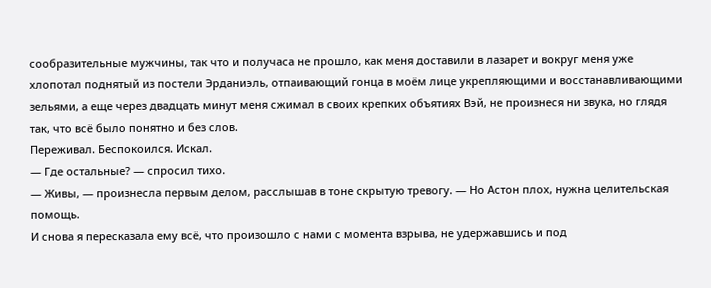сообразительные мужчины, так что и получаса не прошло, как меня доставили в лазарет и вокруг меня уже хлопотал поднятый из постели Эрданиэль, отпаивающий гонца в моём лице укрепляющими и восстанавливающими зельями, а еще через двадцать минут меня сжимал в своих крепких объятиях Вэй, не произнеся ни звука, но глядя так, что всё было понятно и без слов.
Переживал. Беспокоился. Искал.
— Где остальные? — спросил тихо.
— Живы, — произнесла первым делом, расслышав в тоне скрытую тревогу. — Но Астон плох, нужна целительская помощь.
И снова я пересказала ему всё, что произошло с нами с момента взрыва, не удержавшись и под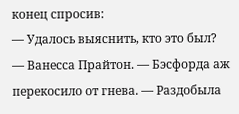конец спросив:
— Удалось выяснить, кто это был?
— Ванесса Прайтон. — Бэсфорда аж перекосило от гнева. — Раздобыла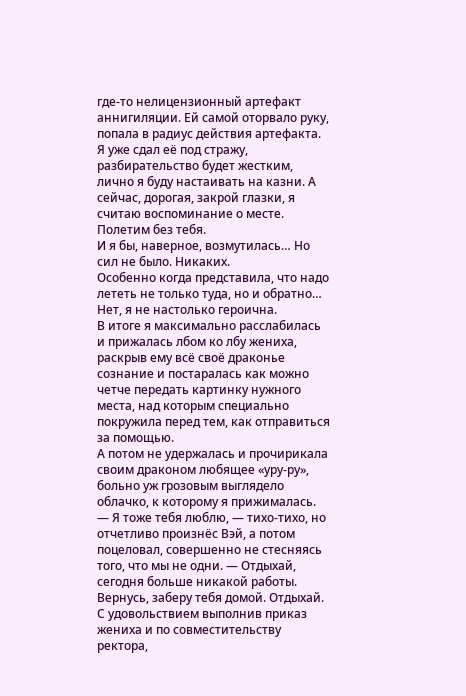где-то нелицензионный артефакт аннигиляции. Ей самой оторвало руку, попала в радиус действия артефакта. Я уже сдал её под стражу, разбирательство будет жестким, лично я буду настаивать на казни. А сейчас, дорогая, закрой глазки, я считаю воспоминание о месте. Полетим без тебя.
И я бы, наверное, возмутилась… Но сил не было. Никаких.
Особенно когда представила, что надо лететь не только туда, но и обратно… Нет, я не настолько героична.
В итоге я максимально расслабилась и прижалась лбом ко лбу жениха, раскрыв ему всё своё драконье сознание и постаралась как можно четче передать картинку нужного места, над которым специально покружила перед тем, как отправиться за помощью.
А потом не удержалась и прочирикала своим драконом любящее «уру-ру», больно уж грозовым выглядело облачко, к которому я прижималась.
— Я тоже тебя люблю, — тихо-тихо, но отчетливо произнёс Вэй, а потом поцеловал, совершенно не стесняясь того, что мы не одни. — Отдыхай, сегодня больше никакой работы. Вернусь, заберу тебя домой. Отдыхай.
С удовольствием выполнив приказ жениха и по совместительству ректора,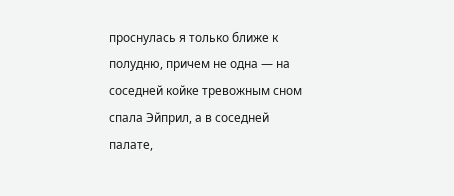проснулась я только ближе к полудню, причем не одна — на соседней койке тревожным сном спала Эйприл, а в соседней палате,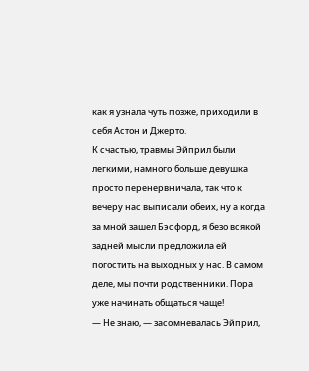как я узнала чуть позже, приходили в себя Астон и Джерто.
К счастью, травмы Эйприл были легкими, намного больше девушка просто перенервничала, так что к вечеру нас выписали обеих, ну а когда за мной зашел Бэсфорд, я безо всякой задней мысли предложила ей погостить на выходных у нас. В самом деле, мы почти родственники. Пора уже начинать общаться чаще!
— Не знаю, — засомневалась Эйприл,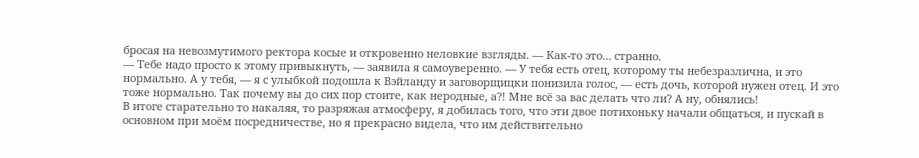бросая на невозмутимого ректора косые и откровенно неловкие взгляды. — Как-то это… странно.
— Тебе надо просто к этому привыкнуть, — заявила я самоуверенно. — У тебя есть отец, которому ты небезразлична, и это нормально. А у тебя, — я с улыбкой подошла к Вэйланду и заговорщицки понизила голос, — есть дочь, которой нужен отец. И это тоже нормально. Так почему вы до сих пор стоите, как неродные, а?! Мне всё за вас делать что ли? А ну, обнялись!
В итоге старательно то накаляя, то разряжая атмосферу, я добилась того, что эти двое потихоньку начали общаться, и пускай в основном при моём посредничестве, но я прекрасно видела, что им действительно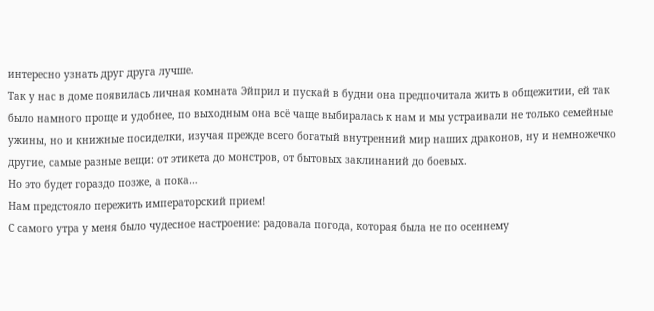интересно узнать друг друга лучше.
Так у нас в доме появилась личная комната Эйприл и пускай в будни она предпочитала жить в общежитии, ей так было намного проще и удобнее, по выходным она всё чаще выбиралась к нам и мы устраивали не только семейные ужины, но и книжные посиделки, изучая прежде всего богатый внутренний мир наших драконов, ну и немножечко другие, самые разные вещи: от этикета до монстров, от бытовых заклинаний до боевых.
Но это будет гораздо позже, а пока…
Нам предстояло пережить императорский прием!
С самого утра у меня было чудесное настроение: радовала погода, которая была не по осеннему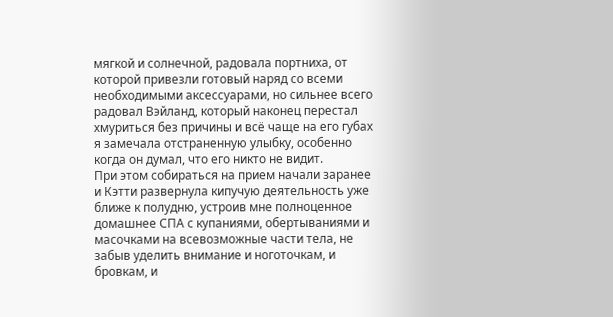мягкой и солнечной, радовала портниха, от которой привезли готовый наряд со всеми необходимыми аксессуарами, но сильнее всего радовал Вэйланд, который наконец перестал хмуриться без причины и всё чаще на его губах я замечала отстраненную улыбку, особенно когда он думал, что его никто не видит.
При этом собираться на прием начали заранее и Кэтти развернула кипучую деятельность уже ближе к полудню, устроив мне полноценное домашнее СПА с купаниями, обертываниями и масочками на всевозможные части тела, не забыв уделить внимание и ноготочкам, и бровкам, и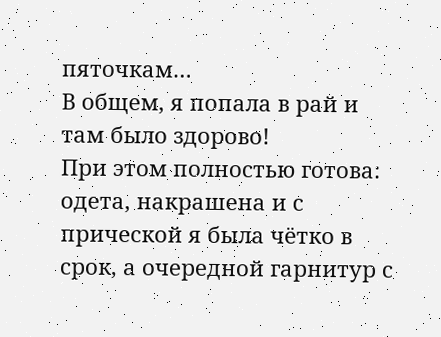пяточкам…
В общем, я попала в рай и там было здорово!
При этом полностью готова: одета, накрашена и с прической я была чётко в срок, а очередной гарнитур с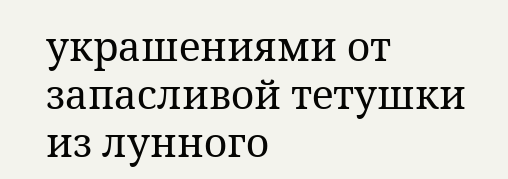украшениями от запасливой тетушки из лунного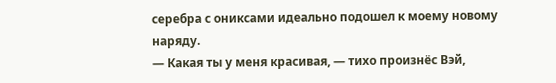серебра с ониксами идеально подошел к моему новому наряду.
— Какая ты у меня красивая, — тихо произнёс Вэй,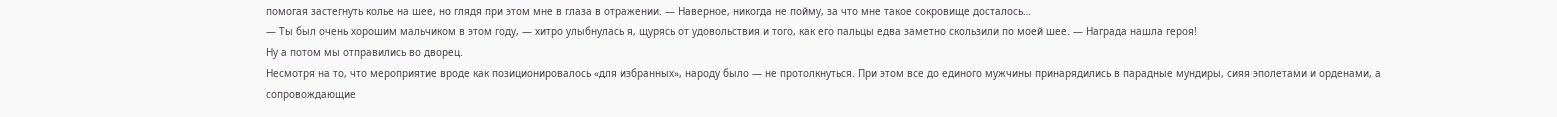помогая застегнуть колье на шее, но глядя при этом мне в глаза в отражении. — Наверное, никогда не пойму, за что мне такое сокровище досталось…
— Ты был очень хорошим мальчиком в этом году, — хитро улыбнулась я, щурясь от удовольствия и того, как его пальцы едва заметно скользили по моей шее. — Награда нашла героя!
Ну а потом мы отправились во дворец.
Несмотря на то, что мероприятие вроде как позиционировалось «для избранных», народу было — не протолкнуться. При этом все до единого мужчины принарядились в парадные мундиры, сияя эполетами и орденами, а сопровождающие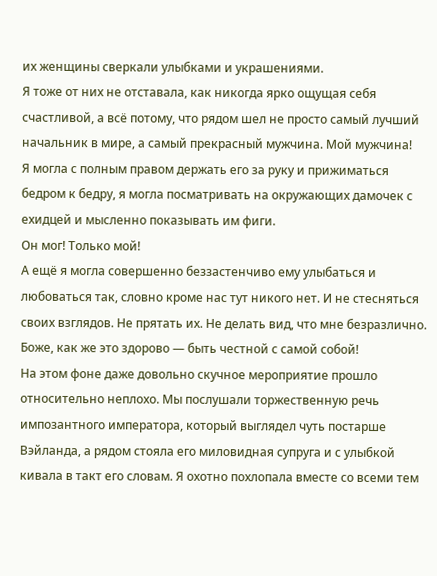их женщины сверкали улыбками и украшениями.
Я тоже от них не отставала, как никогда ярко ощущая себя счастливой, а всё потому, что рядом шел не просто самый лучший начальник в мире, а самый прекрасный мужчина. Мой мужчина!
Я могла с полным правом держать его за руку и прижиматься бедром к бедру, я могла посматривать на окружающих дамочек с ехидцей и мысленно показывать им фиги.
Он мог! Только мой!
А ещё я могла совершенно беззастенчиво ему улыбаться и любоваться так, словно кроме нас тут никого нет. И не стесняться своих взглядов. Не прятать их. Не делать вид, что мне безразлично.
Боже, как же это здорово — быть честной с самой собой!
На этом фоне даже довольно скучное мероприятие прошло относительно неплохо. Мы послушали торжественную речь импозантного императора, который выглядел чуть постарше Вэйланда, а рядом стояла его миловидная супруга и с улыбкой кивала в такт его словам. Я охотно похлопала вместе со всеми тем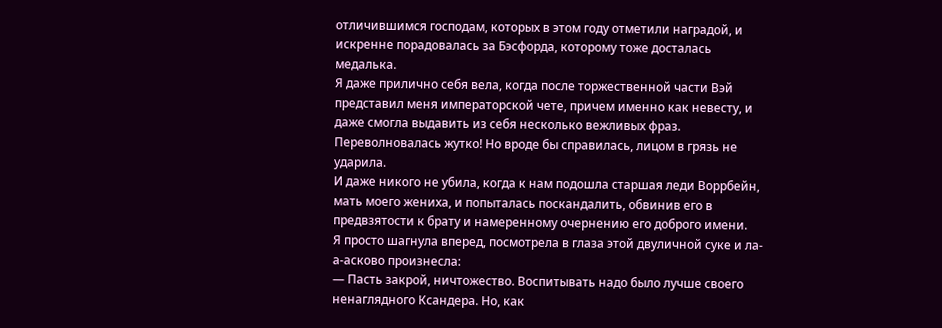отличившимся господам, которых в этом году отметили наградой, и искренне порадовалась за Бэсфорда, которому тоже досталась медалька.
Я даже прилично себя вела, когда после торжественной части Вэй представил меня императорской чете, причем именно как невесту, и даже смогла выдавить из себя несколько вежливых фраз. Переволновалась жутко! Но вроде бы справилась, лицом в грязь не ударила.
И даже никого не убила, когда к нам подошла старшая леди Воррбейн, мать моего жениха, и попыталась поскандалить, обвинив его в предвзятости к брату и намеренному очернению его доброго имени.
Я просто шагнула вперед, посмотрела в глаза этой двуличной суке и ла-а-асково произнесла:
— Пасть закрой, ничтожество. Воспитывать надо было лучше своего ненаглядного Ксандера. Но, как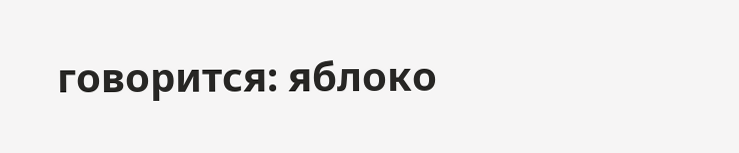говорится: яблоко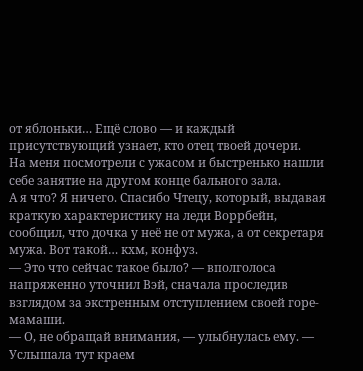от яблоньки… Ещё слово — и каждый присутствующий узнает, кто отец твоей дочери.
На меня посмотрели с ужасом и быстренько нашли себе занятие на другом конце бального зала.
А я что? Я ничего. Спасибо Чтецу, который, выдавая краткую характеристику на леди Воррбейн, сообщил, что дочка у неё не от мужа, а от секретаря мужа. Вот такой… кхм, конфуз.
— Это что сейчас такое было? — вполголоса напряженно уточнил Вэй, сначала проследив взглядом за экстренным отступлением своей горе-мамаши.
— О, не обращай внимания, — улыбнулась ему. — Услышала тут краем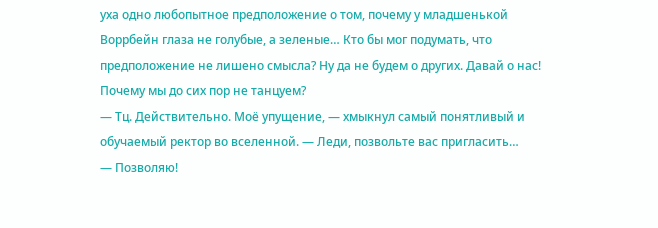уха одно любопытное предположение о том, почему у младшенькой Воррбейн глаза не голубые, а зеленые… Кто бы мог подумать, что предположение не лишено смысла? Ну да не будем о других. Давай о нас! Почему мы до сих пор не танцуем?
— Тц. Действительно. Моё упущение, — хмыкнул самый понятливый и обучаемый ректор во вселенной. — Леди, позвольте вас пригласить…
— Позволяю!